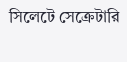সিলেটে সেক্রেটারি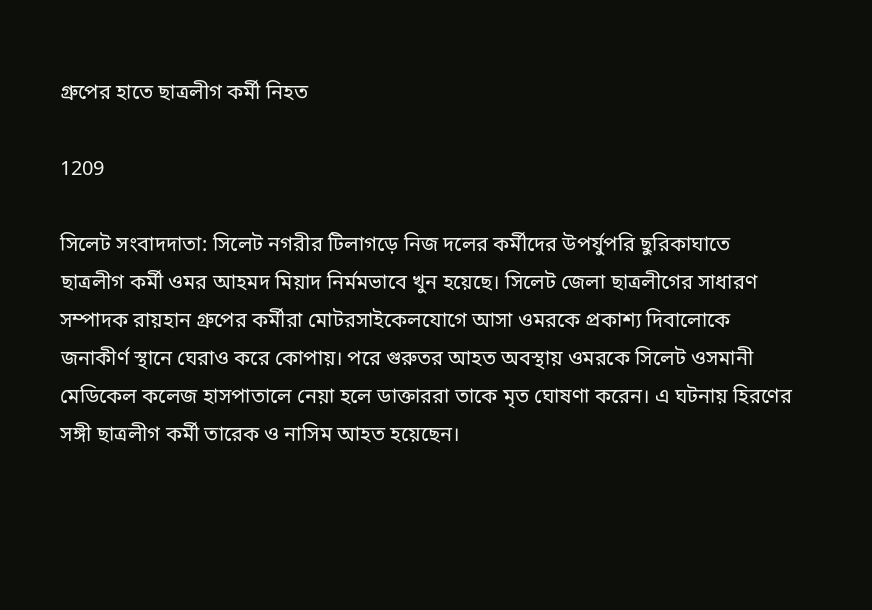গ্রুপের হাতে ছাত্রলীগ কর্মী নিহত

1209

সিলেট সংবাদদাতা: সিলেট নগরীর টিলাগড়ে নিজ দলের কর্মীদের উপর্যুপরি ছুরিকাঘাতে ছাত্রলীগ কর্মী ওমর আহমদ মিয়াদ নির্মমভাবে খুন হয়েছে। সিলেট জেলা ছাত্রলীগের সাধারণ সম্পাদক রায়হান গ্রুপের কর্মীরা মোটরসাইকেলযোগে আসা ওমরকে প্রকাশ্য দিবালোকে জনাকীর্ণ স্থানে ঘেরাও করে কোপায়। পরে গুরুতর আহত অবস্থায় ওমরকে সিলেট ওসমানী মেডিকেল কলেজ হাসপাতালে নেয়া হলে ডাক্তাররা তাকে মৃত ঘোষণা করেন। এ ঘটনায় হিরণের সঙ্গী ছাত্রলীগ কর্মী তারেক ও নাসিম আহত হয়েছেন।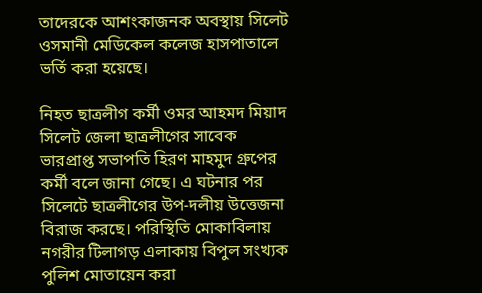তাদেরকে আশংকাজনক অবস্থায় সিলেট ওসমানী মেডিকেল কলেজ হাসপাতালে ভর্তি করা হয়েছে।

নিহত ছাত্রলীগ কর্মী ওমর আহমদ মিয়াদ সিলেট জেলা ছাত্রলীগের সাবেক ভারপ্রাপ্ত সভাপতি হিরণ মাহমুদ গ্রুপের কর্মী বলে জানা গেছে। এ ঘটনার পর সিলেটে ছাত্রলীগের উপ-দলীয় উত্তেজনা বিরাজ করছে। পরিস্থিতি মোকাবিলায় নগরীর টিলাগড় এলাকায় বিপুল সংখ্যক পুলিশ মোতায়েন করা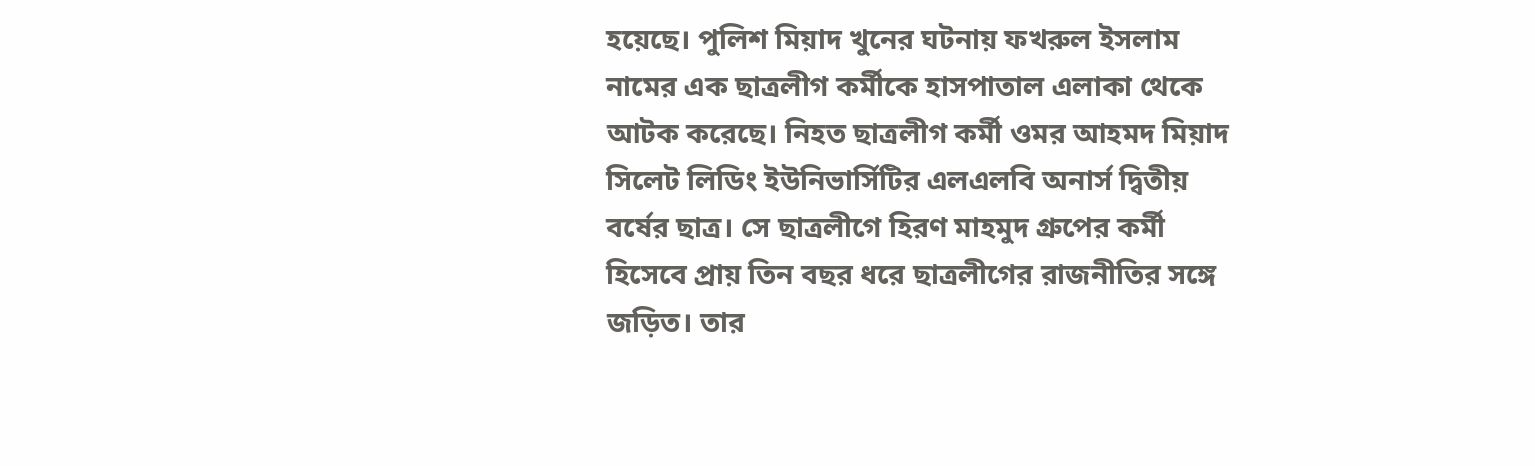হয়েছে। পুলিশ মিয়াদ খুনের ঘটনায় ফখরুল ইসলাম নামের এক ছাত্রলীগ কর্মীকে হাসপাতাল এলাকা থেকে আটক করেছে। নিহত ছাত্রলীগ কর্মী ওমর আহমদ মিয়াদ সিলেট লিডিং ইউনিভার্সিটির এলএলবি অনার্স দ্বিতীয় বর্ষের ছাত্র। সে ছাত্রলীগে হিরণ মাহমুদ গ্রুপের কর্মী হিসেবে প্রায় তিন বছর ধরে ছাত্রলীগের রাজনীতির সঙ্গে জড়িত। তার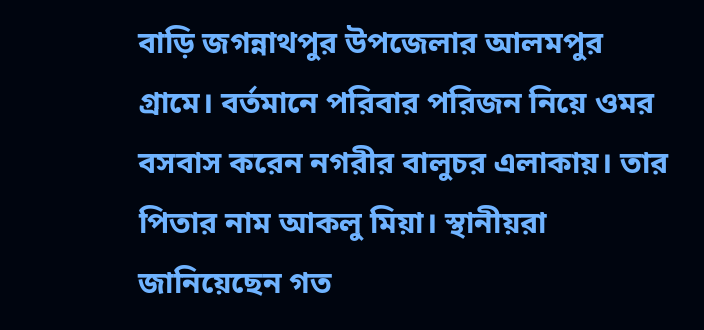বাড়ি জগন্নাথপুর উপজেলার আলমপুর গ্রামে। বর্তমানে পরিবার পরিজন নিয়ে ওমর বসবাস করেন নগরীর বালুচর এলাকায়। তার পিতার নাম আকলু মিয়া। স্থানীয়রা জানিয়েছেন গত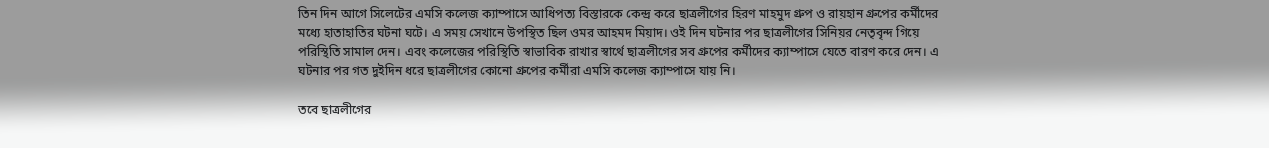তিন দিন আগে সিলেটের এমসি কলেজ ক্যাম্পাসে আধিপত্য বিস্তারকে কেন্দ্র করে ছাত্রলীগের হিরণ মাহমুদ গ্রুপ ও রায়হান গ্রুপের কর্মীদের মধ্যে হাতাহাতির ঘটনা ঘটে। এ সময় সেখানে উপস্থিত ছিল ওমর আহমদ মিয়াদ। ওই দিন ঘটনার পর ছাত্রলীগের সিনিয়র নেতৃবৃন্দ গিয়ে পরিস্থিতি সামাল দেন। এবং কলেজের পরিস্থিতি স্বাভাবিক রাখার স্বার্থে ছাত্রলীগের সব গ্রুপের কর্মীদের ক্যাম্পাসে যেতে বারণ করে দেন। এ ঘটনার পর গত দুইদিন ধরে ছাত্রলীগের কোনো গ্রুপের কর্মীরা এমসি কলেজ ক্যাম্পাসে যায় নি।

তবে ছাত্রলীগের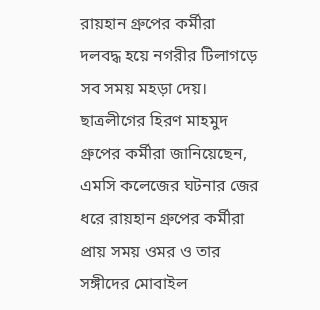রায়হান গ্রুপের কর্মীরা দলবদ্ধ হয়ে নগরীর টিলাগড়ে সব সময় মহড়া দেয়। ছাত্রলীগের হিরণ মাহমুদ গ্রুপের কর্মীরা জানিয়েছেন, এমসি কলেজের ঘটনার জের ধরে রায়হান গ্রুপের কর্মীরা প্রায় সময় ওমর ও তার সঙ্গীদের মোবাইল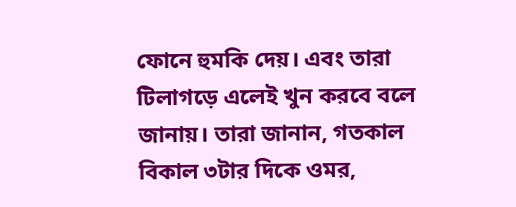ফোনে হুমকি দেয়। এবং তারা টিলাগড়ে এলেই খুন করবে বলে জানায়। তারা জানান, গতকাল বিকাল ৩টার দিকে ওমর,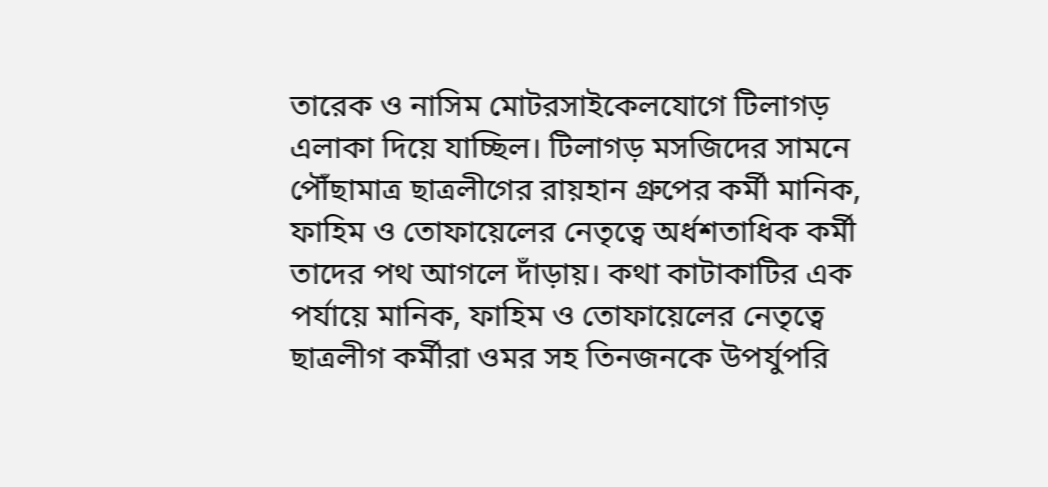তারেক ও নাসিম মোটরসাইকেলযোগে টিলাগড় এলাকা দিয়ে যাচ্ছিল। টিলাগড় মসজিদের সামনে পৌঁছামাত্র ছাত্রলীগের রায়হান গ্রুপের কর্মী মানিক, ফাহিম ও তোফায়েলের নেতৃত্বে অর্ধশতাধিক কর্মী তাদের পথ আগলে দাঁড়ায়। কথা কাটাকাটির এক পর্যায়ে মানিক, ফাহিম ও তোফায়েলের নেতৃত্বে ছাত্রলীগ কর্মীরা ওমর সহ তিনজনকে উপর্যুপরি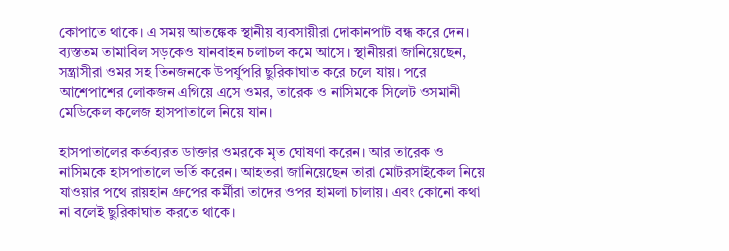কোপাতে থাকে। এ সময় আতঙ্কেক স্থানীয় ব্যবসায়ীরা দোকানপাট বন্ধ করে দেন। ব্যস্ততম তামাবিল সড়কেও যানবাহন চলাচল কমে আসে। স্থানীয়রা জানিয়েছেন, সন্ত্রাসীরা ওমর সহ তিনজনকে উপর্যুপরি ছুরিকাঘাত করে চলে যায়। পরে আশেপাশের লোকজন এগিয়ে এসে ওমর, তারেক ও নাসিমকে সিলেট ওসমানী মেডিকেল কলেজ হাসপাতালে নিয়ে যান।

হাসপাতালের কর্তব্যরত ডাক্তার ওমরকে মৃত ঘোষণা করেন। আর তারেক ও নাসিমকে হাসপাতালে ভর্তি করেন। আহতরা জানিয়েছেন তারা মোটরসাইকেল নিয়ে যাওয়ার পথে রায়হান গ্রুপের কর্মীরা তাদের ওপর হামলা চালায়। এবং কোনো কথা না বলেই ছুরিকাঘাত করতে থাকে।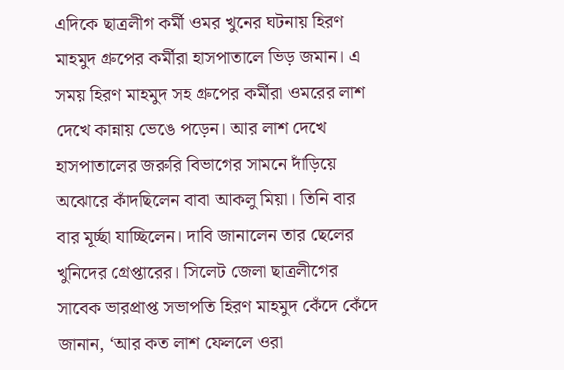এদিকে ছাত্রলীগ কর্মী ওমর খুনের ঘটনায় হিরণ মাহমুদ গ্রুপের কর্মীরা হাসপাতালে ভিড় জমান। এ সময় হিরণ মাহমুদ সহ গ্রুপের কর্মীরা ওমরের লাশ দেখে কান্নায় ভেঙে পড়েন। আর লাশ দেখে হাসপাতালের জরুরি বিভাগের সামনে দাঁড়িয়ে অঝোরে কাঁদছিলেন বাবা আকলু মিয়া। তিনি বার বার মূর্চ্ছা যাচ্ছিলেন। দাবি জানালেন তার ছেলের খুনিদের গ্রেপ্তারের। সিলেট জেলা ছাত্রলীগের সাবেক ভারপ্রাপ্ত সভাপতি হিরণ মাহমুদ কেঁদে কেঁদে জানান, ‘আর কত লাশ ফেললে ওরা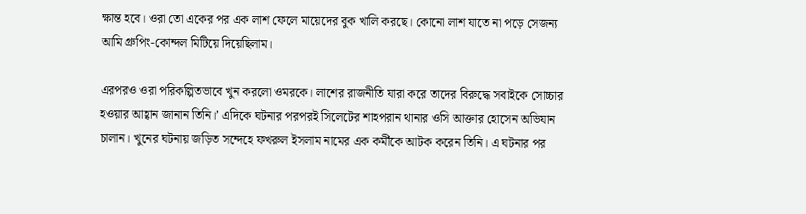ক্ষান্ত হবে। ওরা তো একের পর এক লাশ ফেলে মায়েদের বুক খালি করছে। কোনো লাশ যাতে না পড়ে সেজন্য আমি গ্রুপিং-কোন্দল মিটিয়ে দিয়েছিলাম।

এরপরও ওরা পরিকল্পিতভাবে খুন করলো ওমরকে। লাশের রাজনীতি যারা করে তাদের বিরুদ্ধে সবাইকে সোচ্চার হওয়ার আহ্বান জানান তিনি।’ এদিকে ঘটনার পরপরই সিলেটের শাহপরান থানার ওসি আক্তার হোসেন অভিযান চালান। খুনের ঘটনায় জড়িত সন্দেহে ফখরুল ইসলাম নামের এক কর্মীকে আটক করেন তিনি। এ ঘটনার পর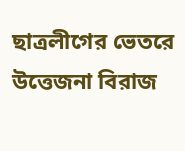ছাত্রলীগের ভেতরে উত্তেজনা বিরাজ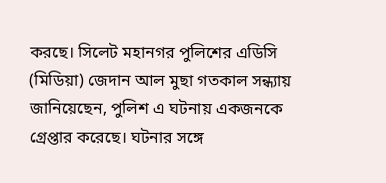করছে। সিলেট মহানগর পুলিশের এডিসি (মিডিয়া) জেদান আল মুছা গতকাল সন্ধ্যায় জানিয়েছেন, পুলিশ এ ঘটনায় একজনকে গ্রেপ্তার করেছে। ঘটনার সঙ্গে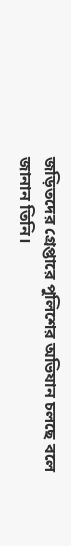জড়িতদের গ্রেপ্তারে পুলিশের অভিযান চলছে বলে জানান তিনি।